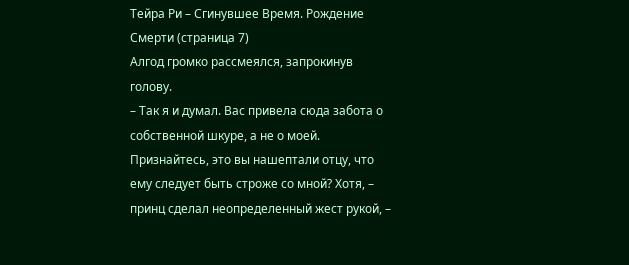Тейра Ри – Сгинувшее Время. Рождение Смерти (страница 7)
Алгод громко рассмеялся, запрокинув голову.
– Так я и думал. Вас привела сюда забота о собственной шкуре, а не о моей. Признайтесь, это вы нашептали отцу, что ему следует быть строже со мной? Хотя, – принц сделал неопределенный жест рукой, –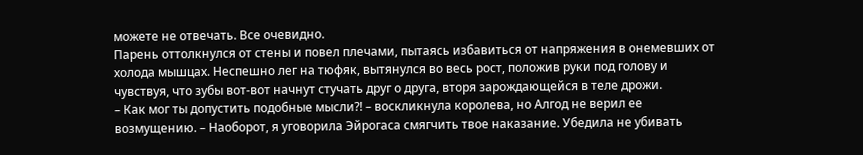можете не отвечать. Все очевидно.
Парень оттолкнулся от стены и повел плечами, пытаясь избавиться от напряжения в онемевших от холода мышцах. Неспешно лег на тюфяк, вытянулся во весь рост, положив руки под голову и чувствуя, что зубы вот-вот начнут стучать друг о друга, вторя зарождающейся в теле дрожи.
– Как мог ты допустить подобные мысли?! – воскликнула королева, но Алгод не верил ее возмущению. – Наоборот, я уговорила Эйрогаса смягчить твое наказание. Убедила не убивать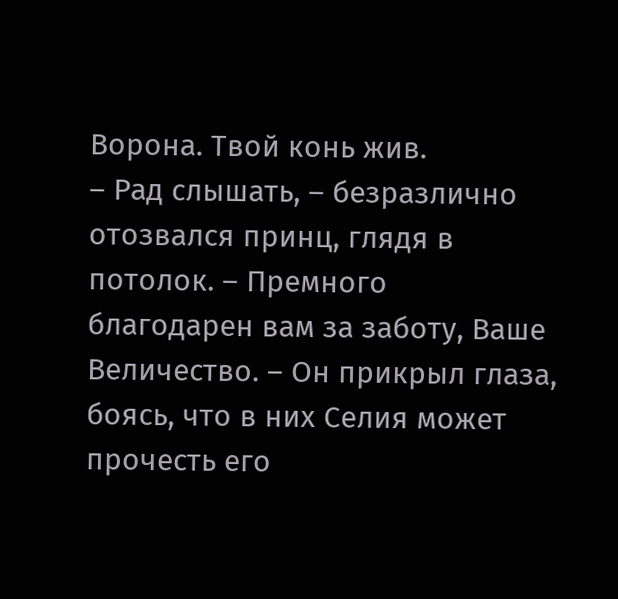Ворона. Твой конь жив.
– Рад слышать, – безразлично отозвался принц, глядя в потолок. – Премного благодарен вам за заботу, Ваше Величество. – Он прикрыл глаза, боясь, что в них Селия может прочесть его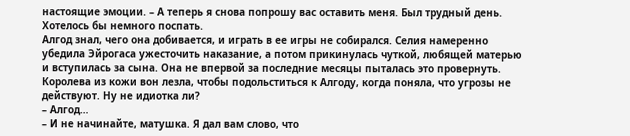настоящие эмоции. – А теперь я снова попрошу вас оставить меня. Был трудный день. Хотелось бы немного поспать.
Алгод знал, чего она добивается, и играть в ее игры не собирался. Селия намеренно убедила Эйрогаса ужесточить наказание, а потом прикинулась чуткой, любящей матерью и вступилась за сына. Она не впервой за последние месяцы пыталась это провернуть. Королева из кожи вон лезла, чтобы подольститься к Алгоду, когда поняла, что угрозы не действуют. Ну не идиотка ли?
– Алгод…
– И не начинайте, матушка. Я дал вам слово, что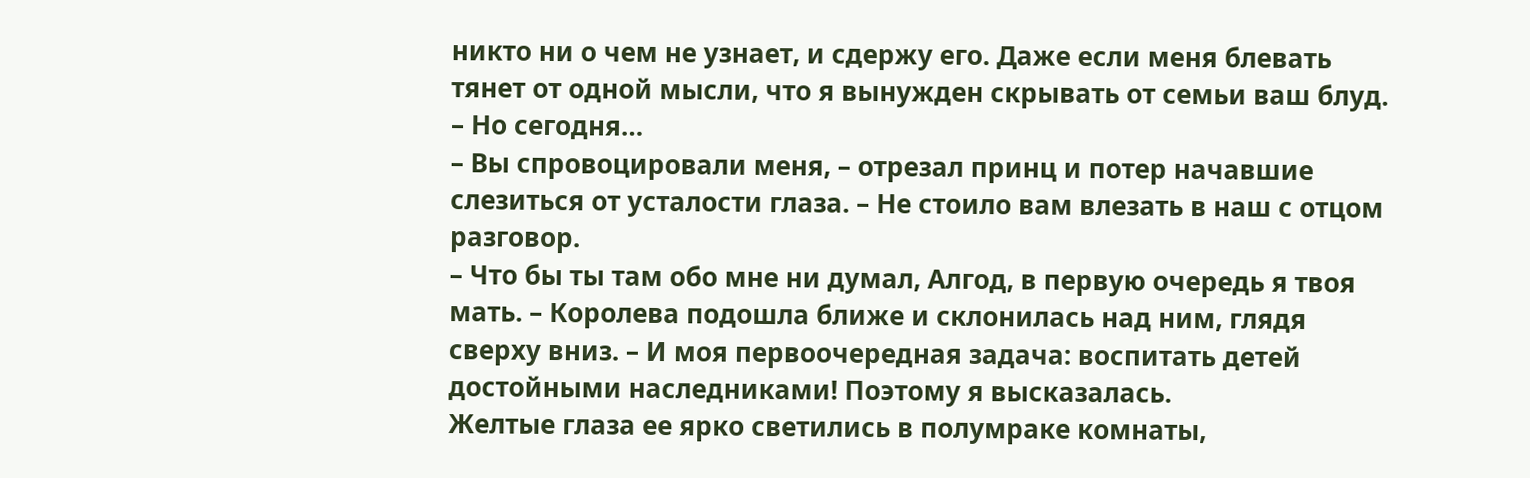никто ни о чем не узнает, и сдержу его. Даже если меня блевать тянет от одной мысли, что я вынужден скрывать от семьи ваш блуд.
– Но сегодня…
– Вы спровоцировали меня, – отрезал принц и потер начавшие слезиться от усталости глаза. – Не стоило вам влезать в наш с отцом разговор.
– Что бы ты там обо мне ни думал, Алгод, в первую очередь я твоя мать. – Королева подошла ближе и склонилась над ним, глядя сверху вниз. – И моя первоочередная задача: воспитать детей достойными наследниками! Поэтому я высказалась.
Желтые глаза ее ярко светились в полумраке комнаты,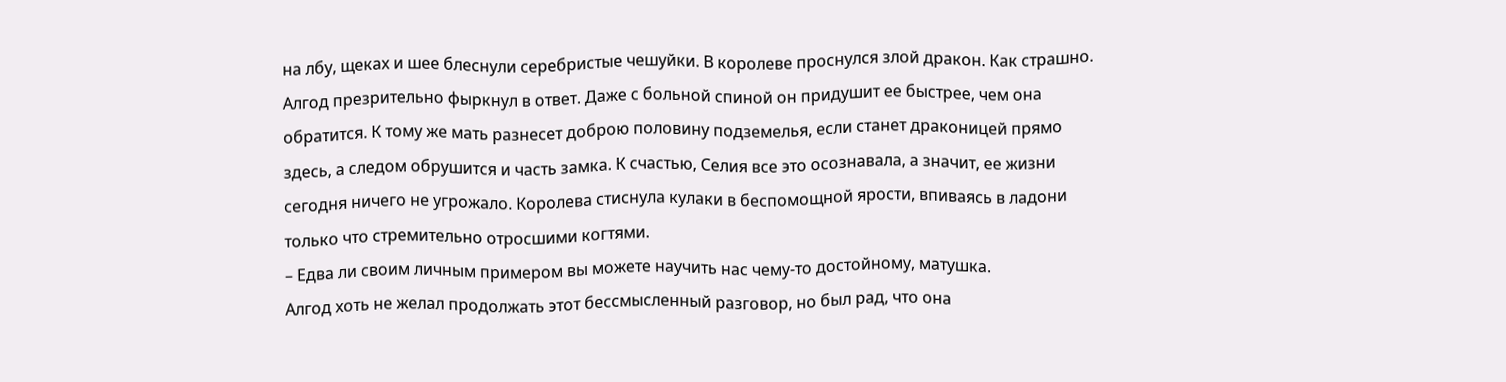на лбу, щеках и шее блеснули серебристые чешуйки. В королеве проснулся злой дракон. Как страшно. Алгод презрительно фыркнул в ответ. Даже с больной спиной он придушит ее быстрее, чем она обратится. К тому же мать разнесет доброю половину подземелья, если станет драконицей прямо здесь, а следом обрушится и часть замка. К счастью, Селия все это осознавала, а значит, ее жизни сегодня ничего не угрожало. Королева стиснула кулаки в беспомощной ярости, впиваясь в ладони только что стремительно отросшими когтями.
– Едва ли своим личным примером вы можете научить нас чему-то достойному, матушка.
Алгод хоть не желал продолжать этот бессмысленный разговор, но был рад, что она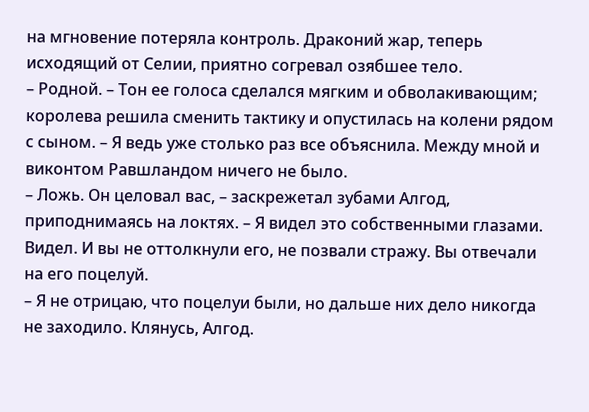на мгновение потеряла контроль. Драконий жар, теперь исходящий от Селии, приятно согревал озябшее тело.
– Родной. – Тон ее голоса сделался мягким и обволакивающим; королева решила сменить тактику и опустилась на колени рядом с сыном. – Я ведь уже столько раз все объяснила. Между мной и виконтом Равшландом ничего не было.
– Ложь. Он целовал вас, – заскрежетал зубами Алгод, приподнимаясь на локтях. – Я видел это собственными глазами. Видел. И вы не оттолкнули его, не позвали стражу. Вы отвечали на его поцелуй.
– Я не отрицаю, что поцелуи были, но дальше них дело никогда не заходило. Клянусь, Алгод.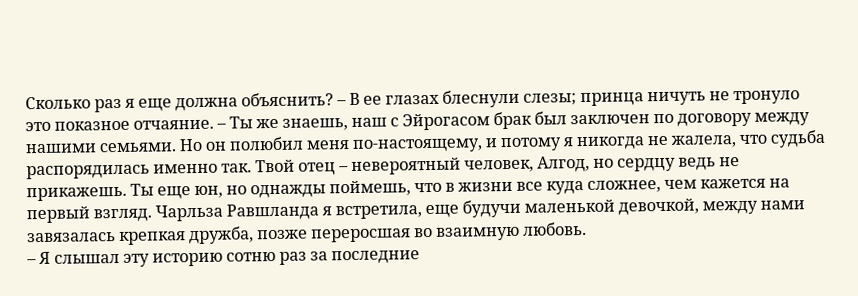Сколько раз я еще должна объяснить? – В ее глазах блеснули слезы; принца ничуть не тронуло это показное отчаяние. – Ты же знаешь, наш с Эйрогасом брак был заключен по договору между нашими семьями. Но он полюбил меня по-настоящему, и потому я никогда не жалела, что судьба распорядилась именно так. Твой отец – невероятный человек, Алгод, но сердцу ведь не прикажешь. Ты еще юн, но однажды поймешь, что в жизни все куда сложнее, чем кажется на первый взгляд. Чарльза Равшланда я встретила, еще будучи маленькой девочкой, между нами завязалась крепкая дружба, позже переросшая во взаимную любовь.
– Я слышал эту историю сотню раз за последние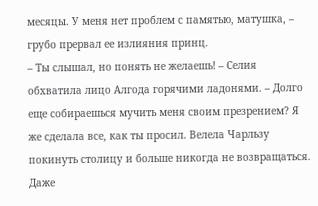месяцы. У меня нет проблем с памятью, матушка, – грубо прервал ее излияния принц.
– Ты слышал, но понять не желаешь! – Селия обхватила лицо Алгода горячими ладонями. – Долго еще собираешься мучить меня своим презрением? Я же сделала все, как ты просил. Велела Чарльзу покинуть столицу и больше никогда не возвращаться. Даже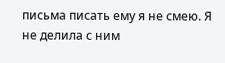письма писать ему я не смею. Я не делила с ним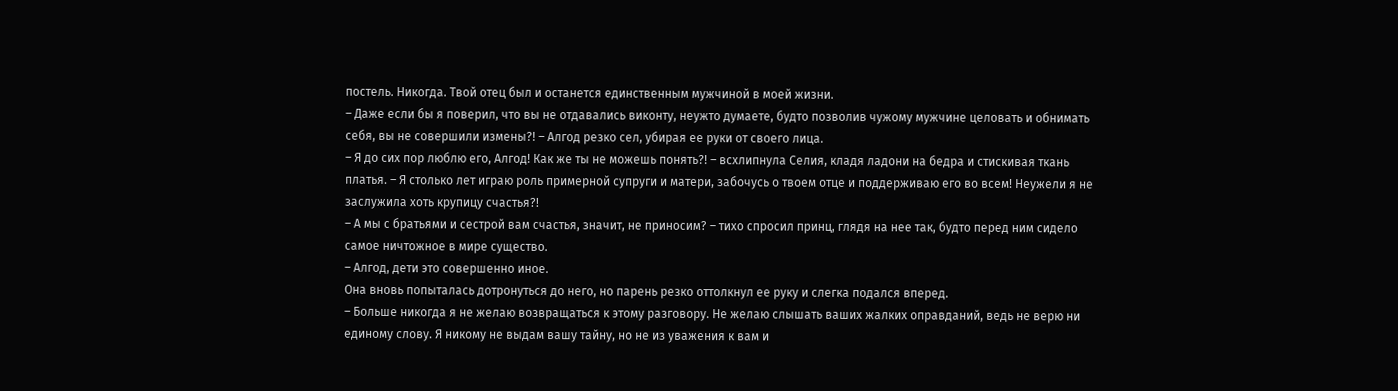постель. Никогда. Твой отец был и останется единственным мужчиной в моей жизни.
– Даже если бы я поверил, что вы не отдавались виконту, неужто думаете, будто позволив чужому мужчине целовать и обнимать себя, вы не совершили измены?! – Алгод резко сел, убирая ее руки от своего лица.
– Я до сих пор люблю его, Алгод! Как же ты не можешь понять?! – всхлипнула Селия, кладя ладони на бедра и стискивая ткань платья. – Я столько лет играю роль примерной супруги и матери, забочусь о твоем отце и поддерживаю его во всем! Неужели я не заслужила хоть крупицу счастья?!
– А мы с братьями и сестрой вам счастья, значит, не приносим? – тихо спросил принц, глядя на нее так, будто перед ним сидело самое ничтожное в мире существо.
– Алгод, дети это совершенно иное.
Она вновь попыталась дотронуться до него, но парень резко оттолкнул ее руку и слегка подался вперед.
– Больше никогда я не желаю возвращаться к этому разговору. Не желаю слышать ваших жалких оправданий, ведь не верю ни единому слову. Я никому не выдам вашу тайну, но не из уважения к вам и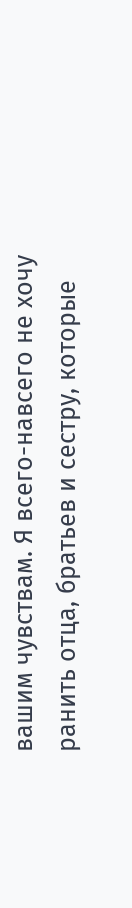вашим чувствам. Я всего-навсего не хочу ранить отца, братьев и сестру, которые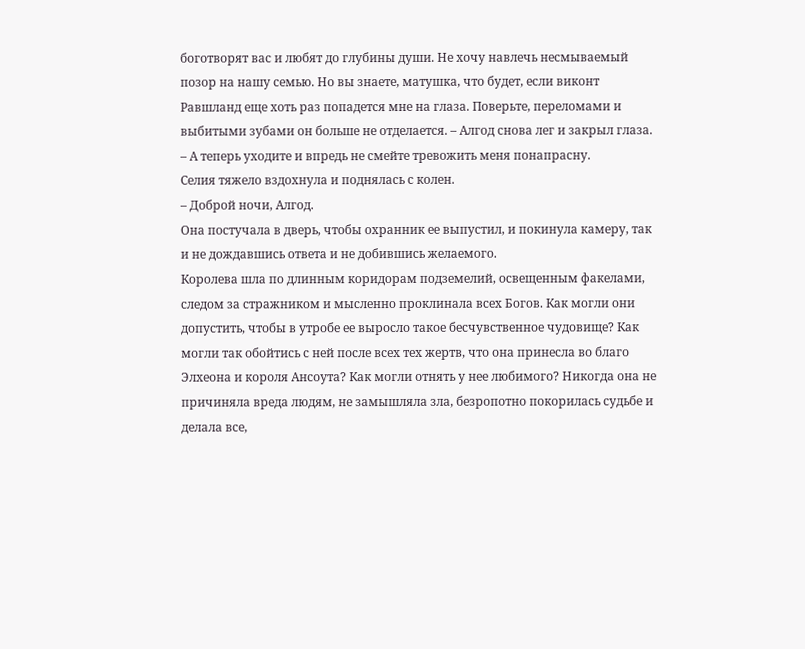боготворят вас и любят до глубины души. Не хочу навлечь несмываемый позор на нашу семью. Но вы знаете, матушка, что будет, если виконт Равшланд еще хоть раз попадется мне на глаза. Поверьте, переломами и выбитыми зубами он больше не отделается. – Алгод снова лег и закрыл глаза. – А теперь уходите и впредь не смейте тревожить меня понапрасну.
Селия тяжело вздохнула и поднялась с колен.
– Доброй ночи, Алгод.
Она постучала в дверь, чтобы охранник ее выпустил, и покинула камеру, так и не дождавшись ответа и не добившись желаемого.
Королева шла по длинным коридорам подземелий, освещенным факелами, следом за стражником и мысленно проклинала всех Богов. Как могли они допустить, чтобы в утробе ее выросло такое бесчувственное чудовище? Как могли так обойтись с ней после всех тех жертв, что она принесла во благо Элхеона и короля Ансоута? Как могли отнять у нее любимого? Никогда она не причиняла вреда людям, не замышляла зла, безропотно покорилась судьбе и делала все,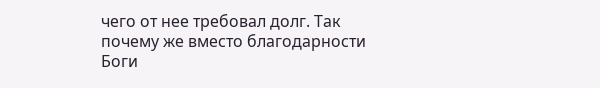чего от нее требовал долг. Так почему же вместо благодарности Боги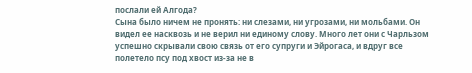послали ей Алгода?
Сына было ничем не пронять: ни слезами, ни угрозами, ни мольбами. Он видел ее насквозь и не верил ни единому слову. Много лет они с Чарльзом успешно скрывали свою связь от его супруги и Эйрогаса, и вдруг все полетело псу под хвост из-за не в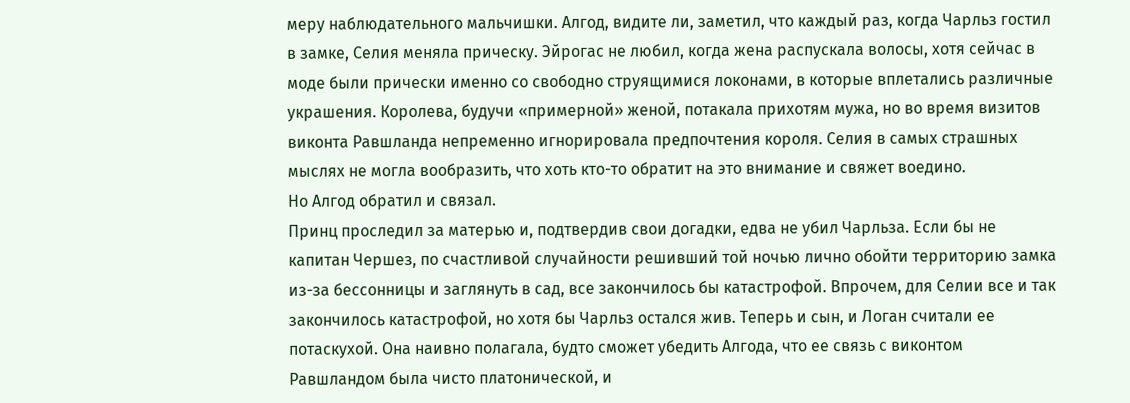меру наблюдательного мальчишки. Алгод, видите ли, заметил, что каждый раз, когда Чарльз гостил в замке, Селия меняла прическу. Эйрогас не любил, когда жена распускала волосы, хотя сейчас в моде были прически именно со свободно струящимися локонами, в которые вплетались различные украшения. Королева, будучи «примерной» женой, потакала прихотям мужа, но во время визитов виконта Равшланда непременно игнорировала предпочтения короля. Селия в самых страшных мыслях не могла вообразить, что хоть кто-то обратит на это внимание и свяжет воедино.
Но Алгод обратил и связал.
Принц проследил за матерью и, подтвердив свои догадки, едва не убил Чарльза. Если бы не капитан Чершез, по счастливой случайности решивший той ночью лично обойти территорию замка из-за бессонницы и заглянуть в сад, все закончилось бы катастрофой. Впрочем, для Селии все и так закончилось катастрофой, но хотя бы Чарльз остался жив. Теперь и сын, и Логан считали ее потаскухой. Она наивно полагала, будто сможет убедить Алгода, что ее связь с виконтом Равшландом была чисто платонической, и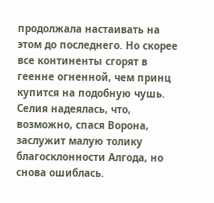продолжала настаивать на этом до последнего. Но скорее все континенты сгорят в геенне огненной, чем принц купится на подобную чушь.
Селия надеялась, что, возможно, спася Ворона, заслужит малую толику благосклонности Алгода, но снова ошиблась.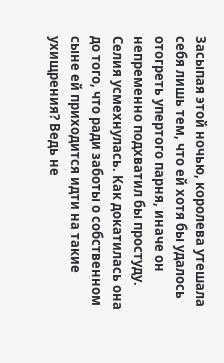Засыпая этой ночью, королева утешала себя лишь тем, что ей хотя бы удалось отогреть упертого парня, иначе он непременно подхватил бы простуду. Селия усмехнулась. Как докатилась она до того, что ради заботы о собственном сыне ей приходится идти на такие ухищрения? Ведь не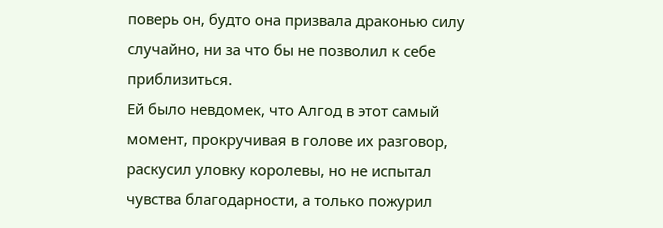поверь он, будто она призвала драконью силу случайно, ни за что бы не позволил к себе приблизиться.
Ей было невдомек, что Алгод в этот самый момент, прокручивая в голове их разговор, раскусил уловку королевы, но не испытал чувства благодарности, а только пожурил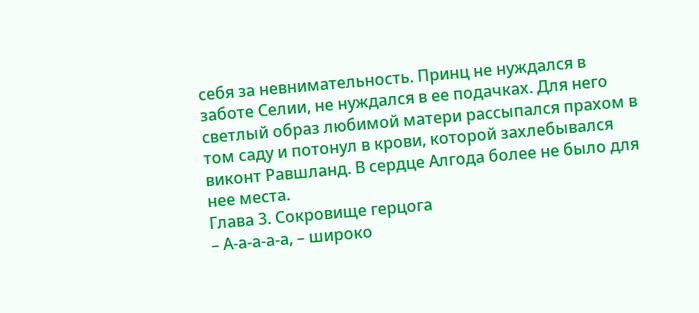себя за невнимательность. Принц не нуждался в заботе Селии, не нуждался в ее подачках. Для него светлый образ любимой матери рассыпался прахом в том саду и потонул в крови, которой захлебывался виконт Равшланд. В сердце Алгода более не было для нее места.
Глава 3. Сокровище герцога
– А-а-а-а-а, – широко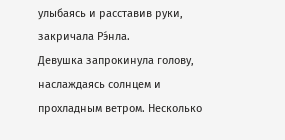улыбаясь и расставив руки, закричала Рэ́нла.
Девушка запрокинула голову, наслаждаясь солнцем и прохладным ветром. Несколько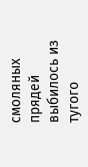смоляных прядей выбилось из тугого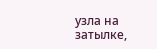узла на затылке,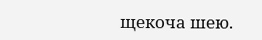щекоча шею.